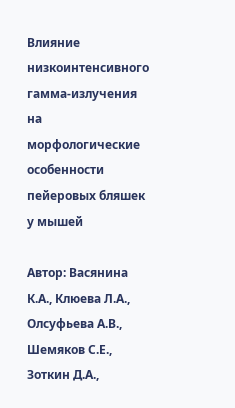Влияние низкоинтенсивного гамма-излучения на морфологические особенности пейеровых бляшек у мышей

Автор: Васянина К.А., Клюева Л.А., Олсуфьева А.В., Шемяков С.Е., Зоткин Д.А.,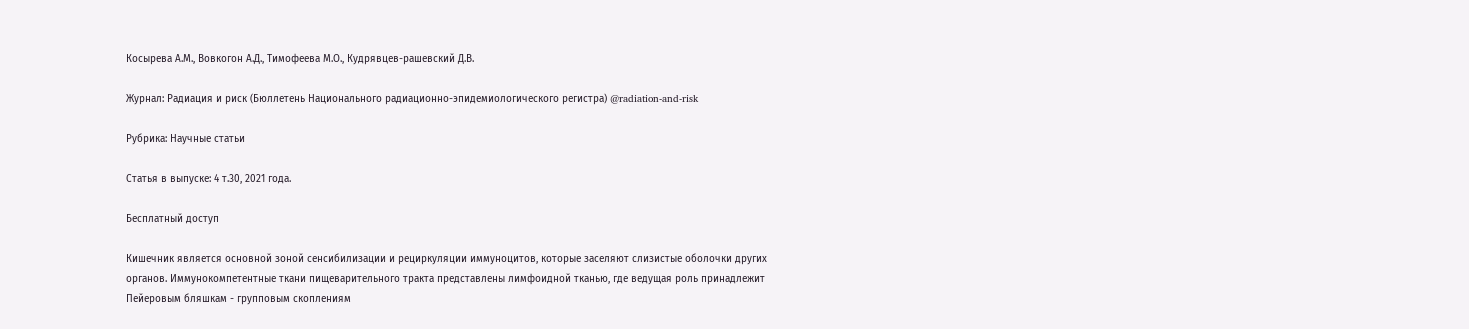Косырева А.М., Вовкогон А.Д., Тимофеева М.О., Кудрявцев-рашевский Д.В.

Журнал: Радиация и риск (Бюллетень Национального радиационно-эпидемиологического регистра) @radiation-and-risk

Рубрика: Научные статьи

Статья в выпуске: 4 т.30, 2021 года.

Бесплатный доступ

Кишечник является основной зоной сенсибилизации и рециркуляции иммуноцитов, которые заселяют слизистые оболочки других органов. Иммунокомпетентные ткани пищеварительного тракта представлены лимфоидной тканью, где ведущая роль принадлежит Пейеровым бляшкам - групповым скоплениям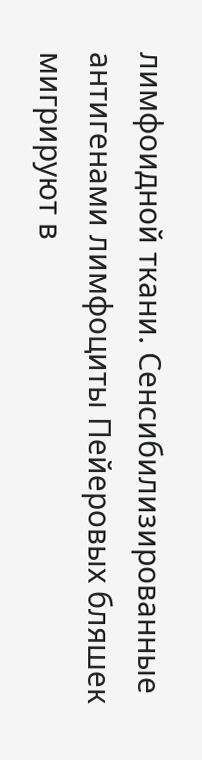лимфоидной ткани. Сенсибилизированные антигенами лимфоциты Пейеровых бляшек мигрируют в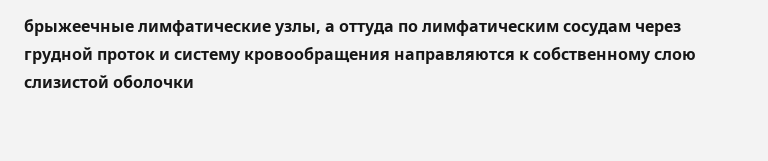брыжеечные лимфатические узлы, а оттуда по лимфатическим сосудам через грудной проток и систему кровообращения направляются к собственному слою слизистой оболочки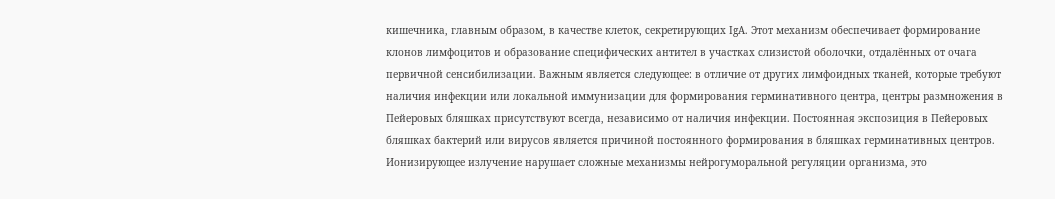кишечника, главным образом, в качестве клеток, секретирующих IgA. Этот механизм обеспечивает формирование клонов лимфоцитов и образование специфических антител в участках слизистой оболочки, отдалённых от очага первичной сенсибилизации. Важным является следующее: в отличие от других лимфоидных тканей, которые требуют наличия инфекции или локальной иммунизации для формирования герминативного центра, центры размножения в Пейеровых бляшках присутствуют всегда, независимо от наличия инфекции. Постоянная экспозиция в Пейеровых бляшках бактерий или вирусов является причиной постоянного формирования в бляшках герминативных центров. Ионизирующее излучение нарушает сложные механизмы нейрогуморальной регуляции организма, это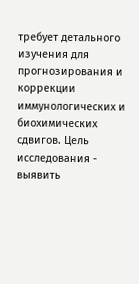требует детального изучения для прогнозирования и коррекции иммунологических и биохимических сдвигов. Цель исследования - выявить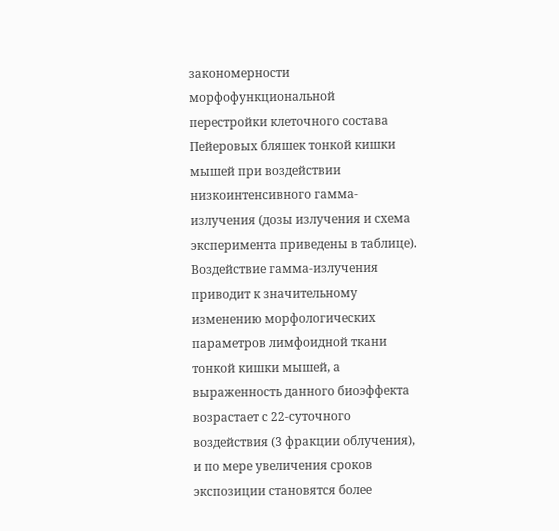закономерности морфофункциональной перестройки клеточного состава Пейеровых бляшек тонкой кишки мышей при воздействии низкоинтенсивного гамма-излучения (дозы излучения и схема эксперимента приведены в таблице). Воздействие гамма-излучения приводит к значительному изменению морфологических параметров лимфоидной ткани тонкой кишки мышей, а выраженность данного биоэффекта возрастает с 22-суточного воздействия (3 фракции облучения), и по мере увеличения сроков экспозиции становятся более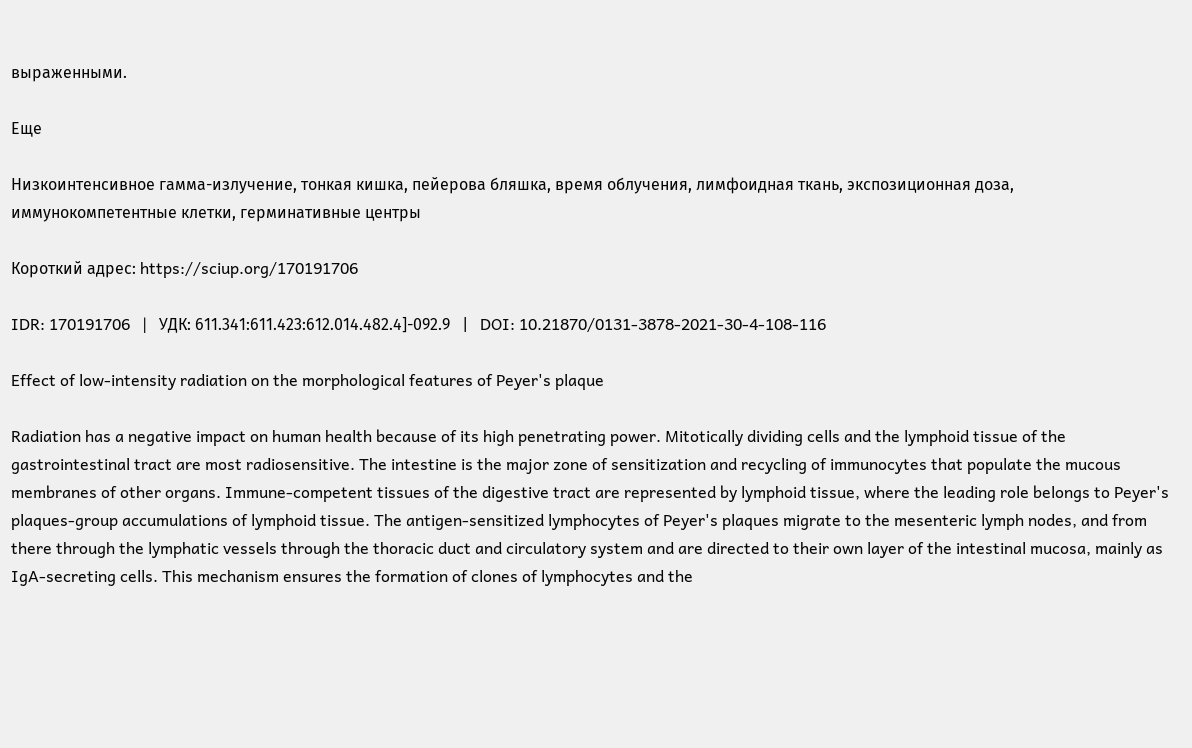выраженными.

Еще

Низкоинтенсивное гамма-излучение, тонкая кишка, пейерова бляшка, время облучения, лимфоидная ткань, экспозиционная доза, иммунокомпетентные клетки, герминативные центры

Короткий адрес: https://sciup.org/170191706

IDR: 170191706   |   УДК: 611.341:611.423:612.014.482.4]-092.9   |   DOI: 10.21870/0131-3878-2021-30-4-108-116

Effect of low-intensity radiation on the morphological features of Peyer's plaque

Radiation has a negative impact on human health because of its high penetrating power. Mitotically dividing cells and the lymphoid tissue of the gastrointestinal tract are most radiosensitive. The intestine is the major zone of sensitization and recycling of immunocytes that populate the mucous membranes of other organs. Immune-competent tissues of the digestive tract are represented by lymphoid tissue, where the leading role belongs to Peyer's plaques-group accumulations of lymphoid tissue. The antigen-sensitized lymphocytes of Peyer's plaques migrate to the mesenteric lymph nodes, and from there through the lymphatic vessels through the thoracic duct and circulatory system and are directed to their own layer of the intestinal mucosa, mainly as IgA-secreting cells. This mechanism ensures the formation of clones of lymphocytes and the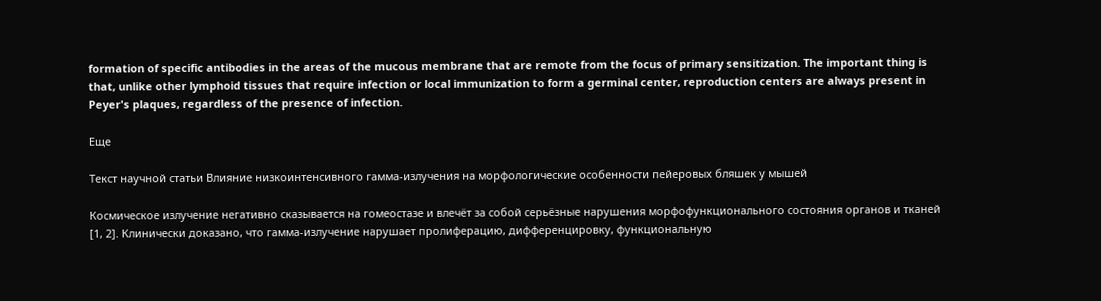formation of specific antibodies in the areas of the mucous membrane that are remote from the focus of primary sensitization. The important thing is that, unlike other lymphoid tissues that require infection or local immunization to form a germinal center, reproduction centers are always present in Peyer's plaques, regardless of the presence of infection.

Еще

Текст научной статьи Влияние низкоинтенсивного гамма-излучения на морфологические особенности пейеровых бляшек у мышей

Космическое излучение негативно сказывается на гомеостазе и влечёт за собой серьёзные нарушения морфофункционального состояния органов и тканей [1, 2]. Клинически доказано, что гамма-излучение нарушает пролиферацию, дифференцировку, функциональную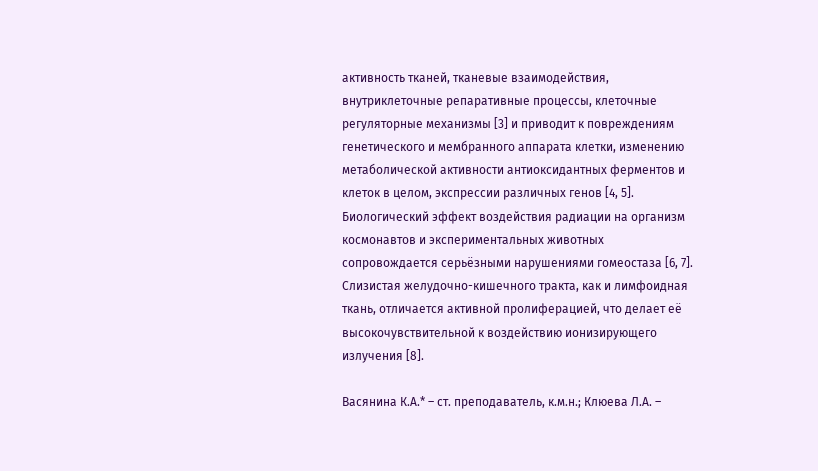активность тканей, тканевые взаимодействия, внутриклеточные репаративные процессы, клеточные регуляторные механизмы [3] и приводит к повреждениям генетического и мембранного аппарата клетки, изменению метаболической активности антиоксидантных ферментов и клеток в целом, экспрессии различных генов [4, 5]. Биологический эффект воздействия радиации на организм космонавтов и экспериментальных животных сопровождается серьёзными нарушениями гомеостаза [6, 7]. Слизистая желудочно-кишечного тракта, как и лимфоидная ткань, отличается активной пролиферацией, что делает её высокочувствительной к воздействию ионизирующего излучения [8].

Васянина К.А.* – ст. преподаватель, к.м.н.; Клюева Л.А. –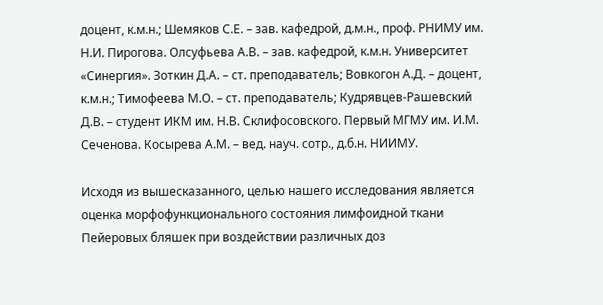доцент, к.м.н.; Шемяков С.Е. – зав. кафедрой, д.м.н., проф. РНИМУ им. Н.И. Пирогова. Олсуфьева А.В. – зав. кафедрой, к.м.н. Университет «Синергия». Зоткин Д.А. – ст. преподаватель; Вовкогон А.Д. – доцент, к.м.н.; Тимофеева М.О. – ст. преподаватель; Кудрявцев-Рашевский Д.В. – студент ИКМ им. Н.В. Склифосовского. Первый МГМУ им. И.М. Сеченова. Косырева А.М. – вед. науч. сотр., д.б.н. НИИМУ.

Исходя из вышесказанного, целью нашего исследования является оценка морфофункционального состояния лимфоидной ткани Пейеровых бляшек при воздействии различных доз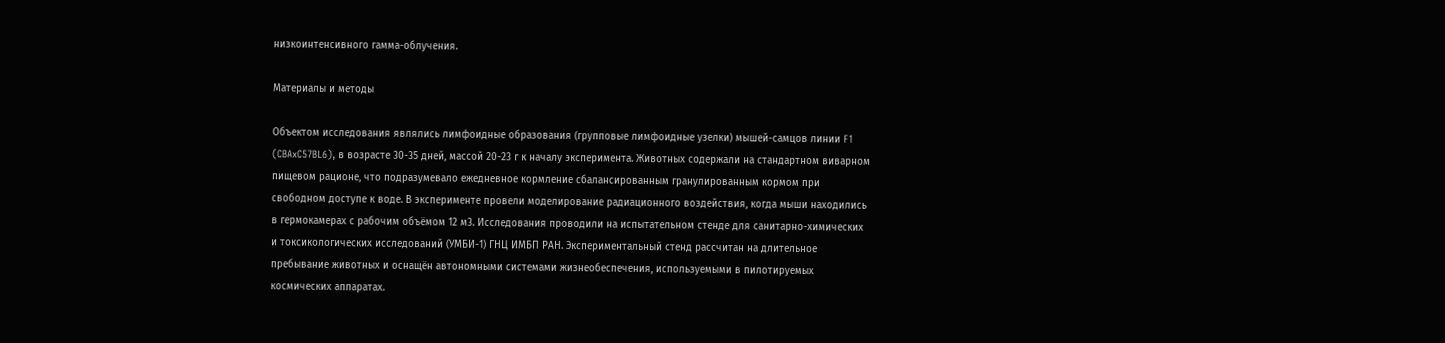низкоинтенсивного гамма-облучения.

Материалы и методы

Объектом исследования являлись лимфоидные образования (групповые лимфоидные узелки) мышей-самцов линии F1 (CBAxC57BL6), в возрасте 30-35 дней, массой 20-23 г к началу эксперимента. Животных содержали на стандартном виварном пищевом рационе, что подразумевало ежедневное кормление сбалансированным гранулированным кормом при свободном доступе к воде. В эксперименте провели моделирование радиационного воздействия, когда мыши находились в гермокамерах с рабочим объёмом 12 м3. Исследования проводили на испытательном стенде для санитарно-химических и токсикологических исследований (УМБИ-1) ГНЦ ИМБП РАН. Экспериментальный стенд рассчитан на длительное пребывание животных и оснащён автономными системами жизнеобеспечения, используемыми в пилотируемых космических аппаратах.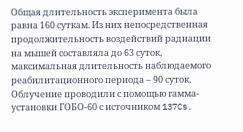Общая длительность эксперимента была равна 160 суткам. Из них непосредственная продолжительность воздействий радиации на мышей составляла до 63 суток, максимальная длительность наблюдаемого реабилитационного периода – 90 суток. Облучение проводили с помощью гамма-установки ГОБО-60 с источником 137Cs.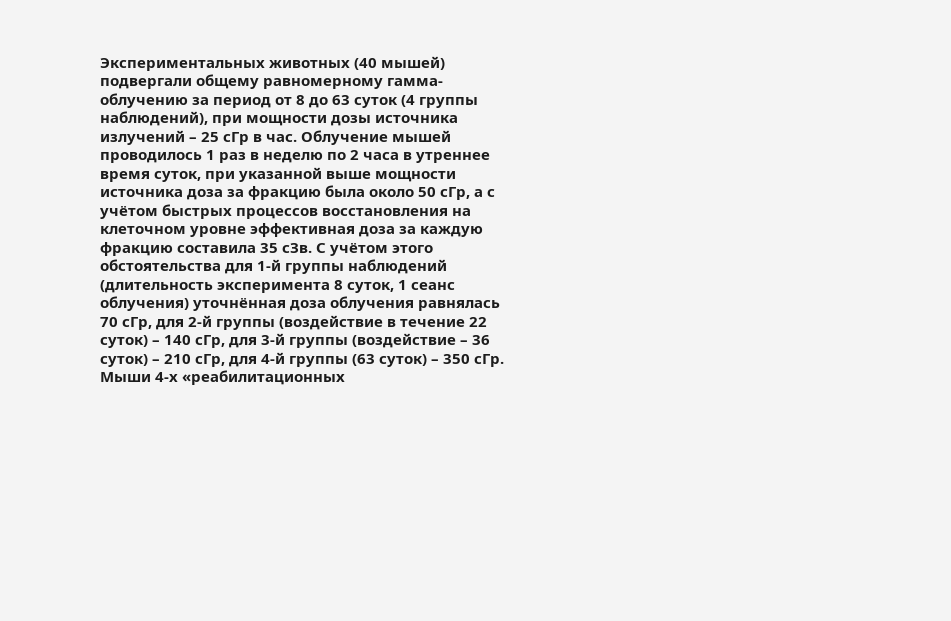Экспериментальных животных (40 мышей) подвергали общему равномерному гамма-облучению за период от 8 до 63 суток (4 группы наблюдений), при мощности дозы источника излучений – 25 сГр в час. Облучение мышей проводилось 1 раз в неделю по 2 часа в утреннее время суток, при указанной выше мощности источника доза за фракцию была около 50 сГр, а с учётом быстрых процессов восстановления на клеточном уровне эффективная доза за каждую фракцию составила 35 сЗв. С учётом этого обстоятельства для 1-й группы наблюдений (длительность эксперимента 8 суток, 1 сеанс облучения) уточнённая доза облучения равнялась 70 сГр, для 2-й группы (воздействие в течение 22 суток) – 140 сГр, для 3-й группы (воздействие – 36 суток) – 210 сГр, для 4-й группы (63 суток) – 350 сГр. Мыши 4-х «реабилитационных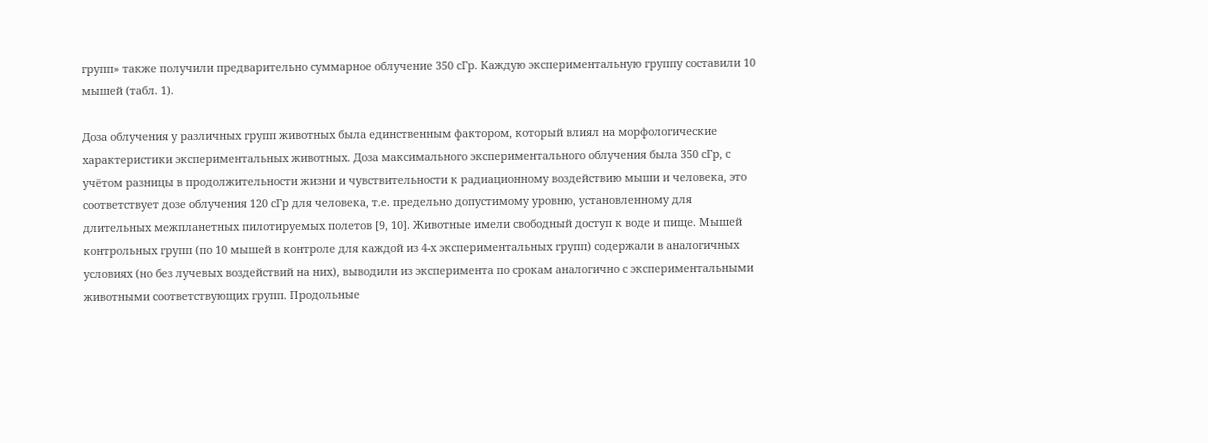групп» также получили предварительно суммарное облучение 350 сГр. Каждую экспериментальную группу составили 10 мышей (табл. 1).

Доза облучения у различных групп животных была единственным фактором, который влиял на морфологические характеристики экспериментальных животных. Доза максимального экспериментального облучения была 350 сГр, с учётом разницы в продолжительности жизни и чувствительности к радиационному воздействию мыши и человека, это соответствует дозе облучения 120 сГр для человека, т.е. предельно допустимому уровню, установленному для длительных межпланетных пилотируемых полетов [9, 10]. Животные имели свободный доступ к воде и пище. Мышей контрольных групп (по 10 мышей в контроле для каждой из 4-х экспериментальных групп) содержали в аналогичных условиях (но без лучевых воздействий на них), выводили из эксперимента по срокам аналогично с экспериментальными животными соответствующих групп. Продольные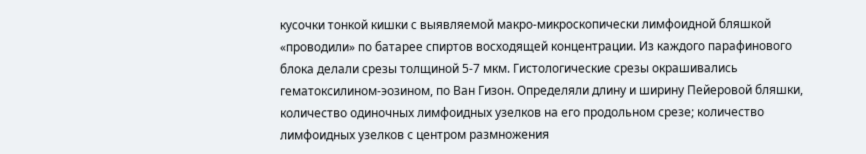кусочки тонкой кишки с выявляемой макро-микроскопически лимфоидной бляшкой «проводили» по батарее спиртов восходящей концентрации. Из каждого парафинового блока делали срезы толщиной 5-7 мкм. Гистологические срезы окрашивались гематоксилином-эозином, по Ван Гизон. Определяли длину и ширину Пейеровой бляшки, количество одиночных лимфоидных узелков на его продольном срезе; количество лимфоидных узелков с центром размножения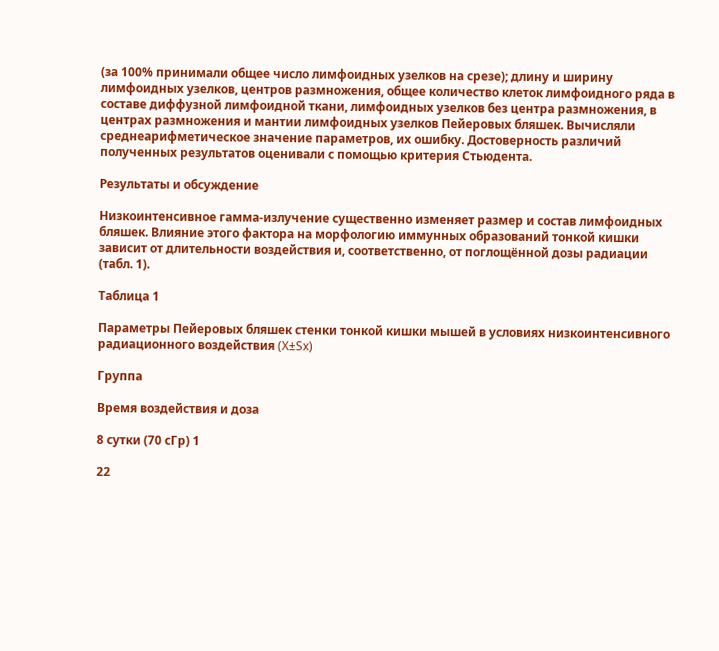(за 100% принимали общее число лимфоидных узелков на срезе); длину и ширину лимфоидных узелков, центров размножения, общее количество клеток лимфоидного ряда в составе диффузной лимфоидной ткани, лимфоидных узелков без центра размножения, в центрах размножения и мантии лимфоидных узелков Пейеровых бляшек. Вычисляли среднеарифметическое значение параметров, их ошибку. Достоверность различий полученных результатов оценивали с помощью критерия Стьюдента.

Результаты и обсуждение

Низкоинтенсивное гамма-излучение существенно изменяет размер и состав лимфоидных бляшек. Влияние этого фактора на морфологию иммунных образований тонкой кишки зависит от длительности воздействия и, соответственно, от поглощённой дозы радиации (табл. 1).

Таблица 1

Параметры Пейеровых бляшек стенки тонкой кишки мышей в условиях низкоинтенсивного радиационного воздействия (X±Sx)

Группа

Время воздействия и доза

8 сутки (70 сГр) 1

22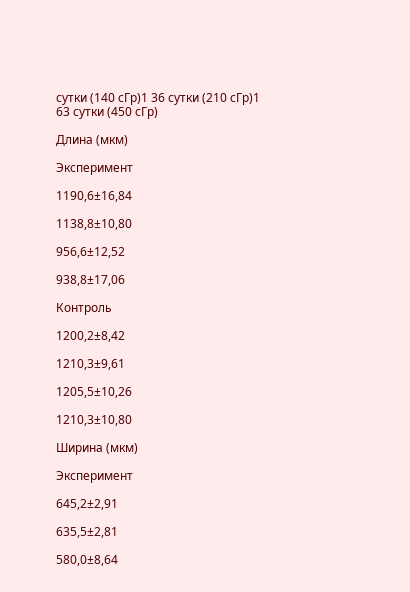сутки (140 сГр)1 36 сутки (210 сГр)1 63 сутки (450 сГр)

Длина (мкм)

Эксперимент

1190,6±16,84

1138,8±10,80

956,6±12,52

938,8±17,06

Контроль

1200,2±8,42

1210,3±9,61

1205,5±10,26

1210,3±10,80

Ширина (мкм)

Эксперимент

645,2±2,91

635,5±2,81

580,0±8,64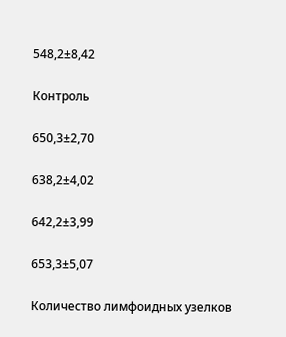548,2±8,42

Контроль

650,3±2,70

638,2±4,02

642,2±3,99

653,3±5,07

Количество лимфоидных узелков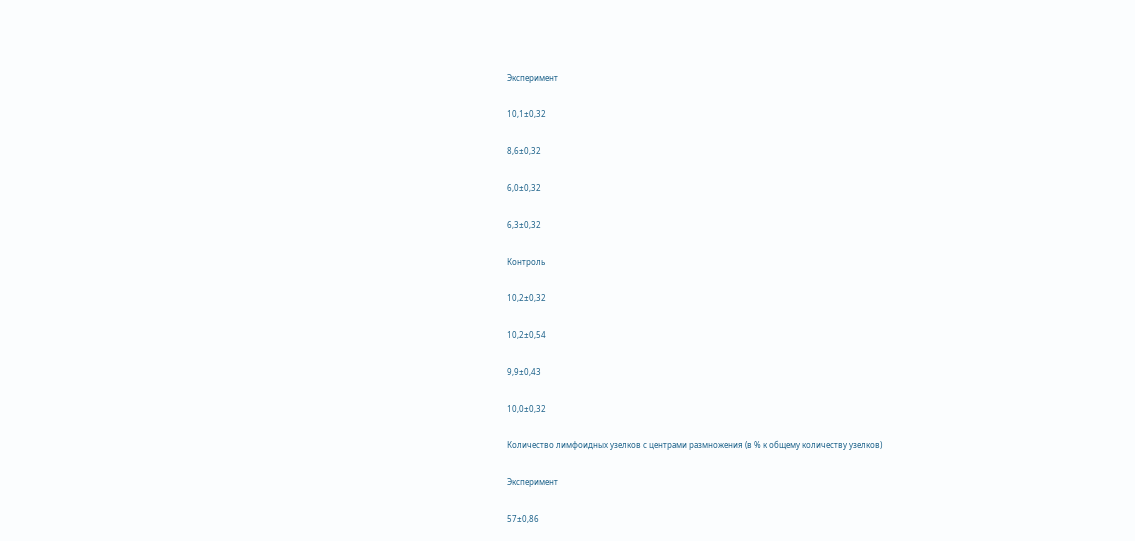Эксперимент

10,1±0,32

8,6±0,32

6,0±0,32

6,3±0,32

Контроль

10,2±0,32

10,2±0,54

9,9±0,43

10,0±0,32

Количество лимфоидных узелков с центрами размножения (в % к общему количеству узелков)

Эксперимент

57±0,86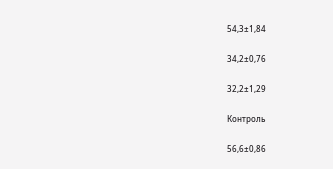54,3±1,84

34,2±0,76

32,2±1,29

Контроль

56,6±0,86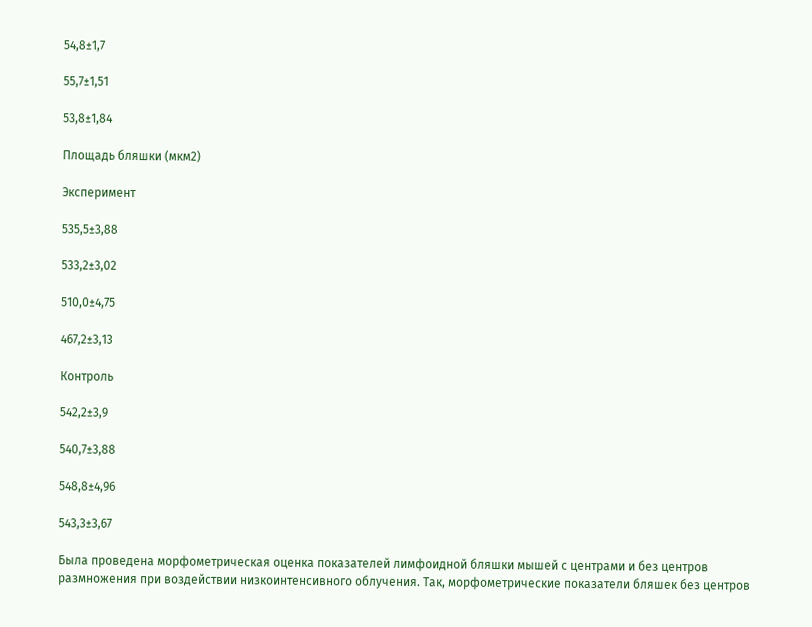54,8±1,7

55,7±1,51

53,8±1,84

Площадь бляшки (мкм2)

Эксперимент

535,5±3,88

533,2±3,02

510,0±4,75

467,2±3,13

Контроль

542,2±3,9

540,7±3,88

548,8±4,96

543,3±3,67

Была проведена морфометрическая оценка показателей лимфоидной бляшки мышей с центрами и без центров размножения при воздействии низкоинтенсивного облучения. Так, морфометрические показатели бляшек без центров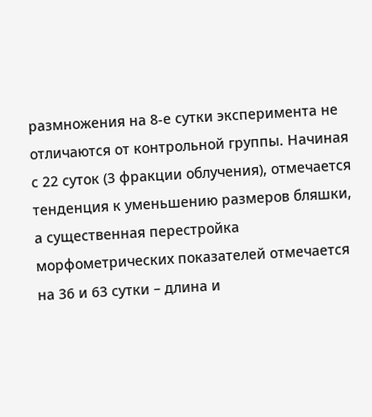размножения на 8-е сутки эксперимента не отличаются от контрольной группы. Начиная с 22 суток (3 фракции облучения), отмечается тенденция к уменьшению размеров бляшки, а существенная перестройка морфометрических показателей отмечается на 36 и 63 сутки – длина и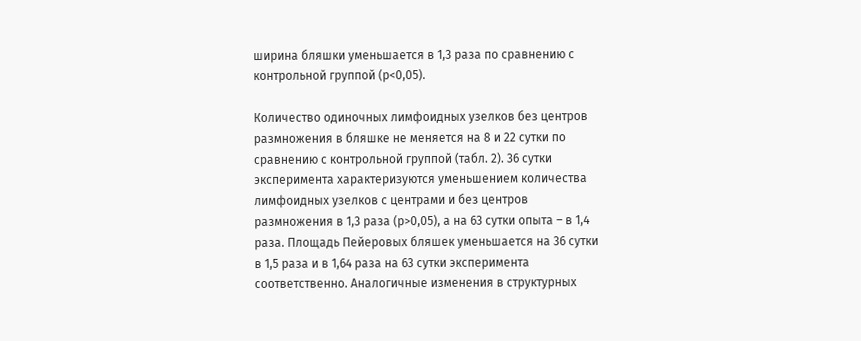ширина бляшки уменьшается в 1,3 раза по сравнению с контрольной группой (р<0,05).

Количество одиночных лимфоидных узелков без центров размножения в бляшке не меняется на 8 и 22 сутки по сравнению с контрольной группой (табл. 2). 36 сутки эксперимента характеризуются уменьшением количества лимфоидных узелков с центрами и без центров размножения в 1,3 раза (р>0,05), а на 63 сутки опыта – в 1,4 раза. Площадь Пейеровых бляшек уменьшается на 36 сутки в 1,5 раза и в 1,64 раза на 63 сутки эксперимента соответственно. Аналогичные изменения в структурных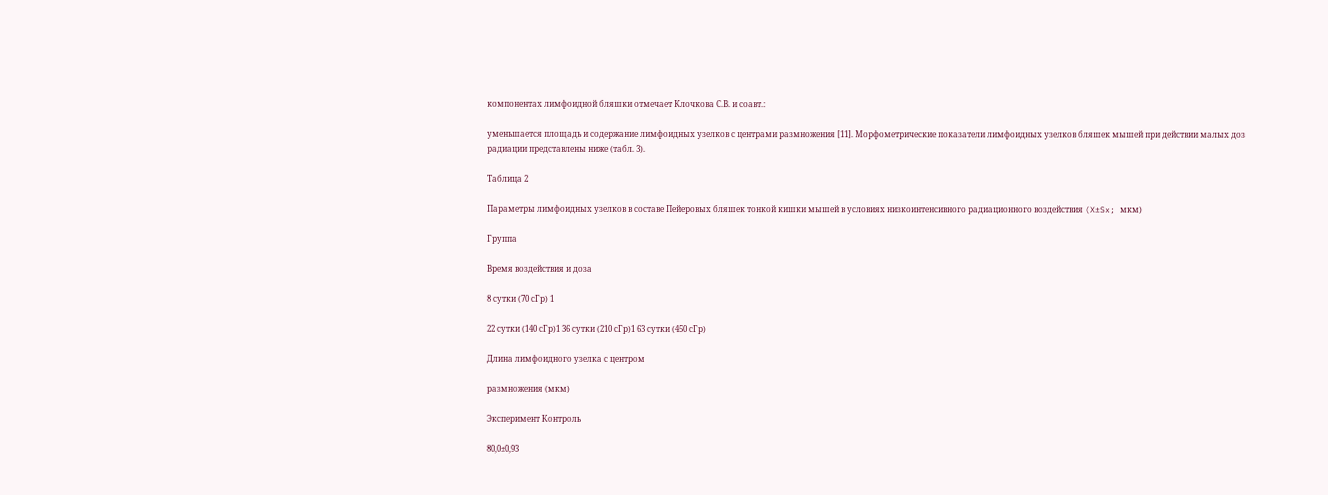компонентах лимфоидной бляшки отмечает Клочкова С.В. и соавт.:

уменьшается площадь и содержание лимфоидных узелков с центрами размножения [11]. Морфометрические показатели лимфоидных узелков бляшек мышей при действии малых доз радиации представлены ниже (табл. 3).

Таблица 2

Параметры лимфоидных узелков в составе Пейеровых бляшек тонкой кишки мышей в условиях низкоинтенсивного радиационного воздействия (X±Sx; мкм)

Группа

Время воздействия и доза

8 сутки (70 сГр) 1

22 сутки (140 сГр)1 36 сутки (210 сГр)1 63 сутки (450 сГр)

Длина лимфоидного узелка с центром

размножения (мкм)

Эксперимент Контроль

80,0±0,93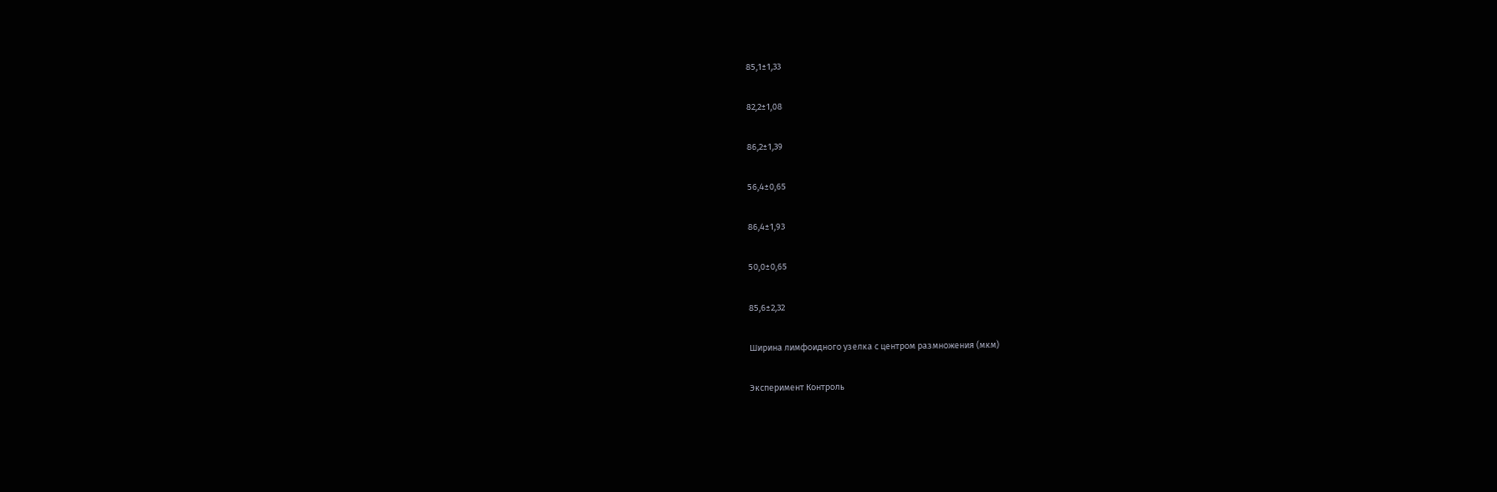85,1±1,33

82,2±1,08

86,2±1,39

56,4±0,65

86,4±1,93

50,0±0,65

85,6±2,32

Ширина лимфоидного узелка с центром размножения (мкм)

Эксперимент Контроль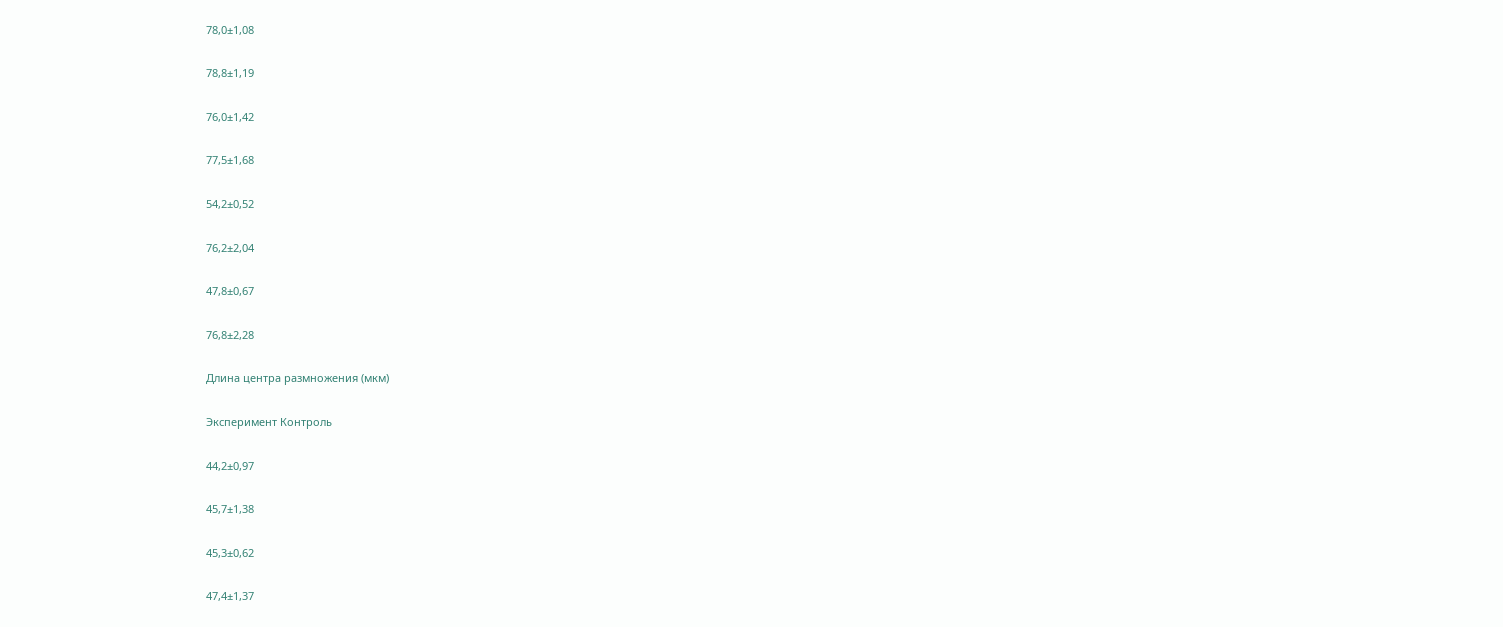78,0±1,08

78,8±1,19

76,0±1,42

77,5±1,68

54,2±0,52

76,2±2,04

47,8±0,67

76,8±2,28

Длина центра размножения (мкм)

Эксперимент Контроль

44,2±0,97

45,7±1,38

45,3±0,62

47,4±1,37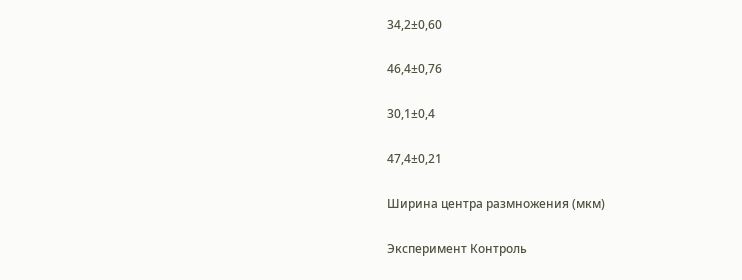34,2±0,60

46,4±0,76

30,1±0,4

47,4±0,21

Ширина центра размножения (мкм)

Эксперимент Контроль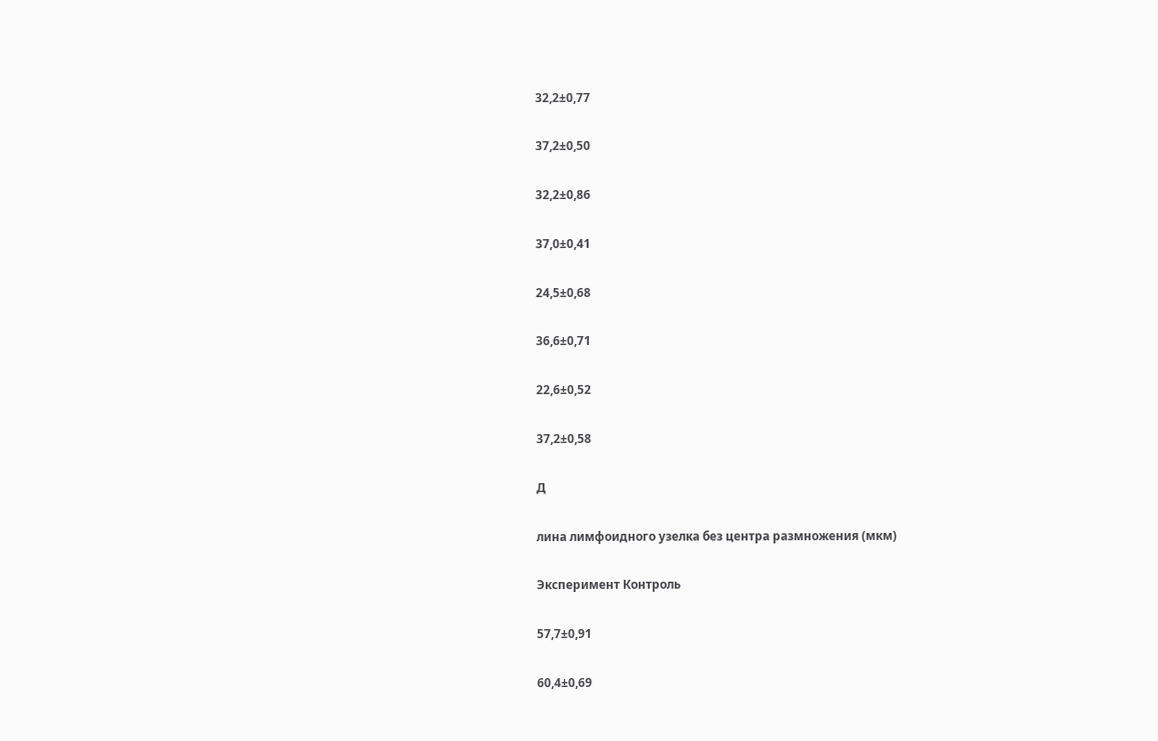32,2±0,77

37,2±0,50

32,2±0,86

37,0±0,41

24,5±0,68

36,6±0,71

22,6±0,52

37,2±0,58

Д

лина лимфоидного узелка без центра размножения (мкм)

Эксперимент Контроль

57,7±0,91

60,4±0,69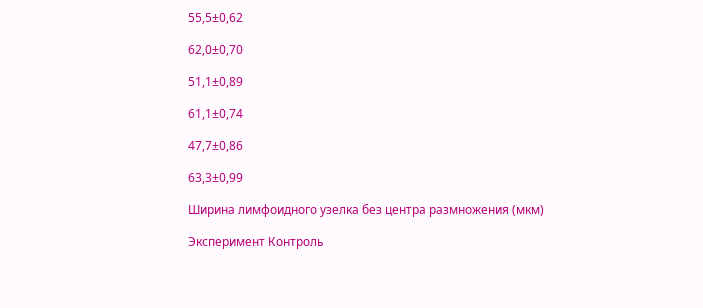55,5±0,62

62,0±0,70

51,1±0,89

61,1±0,74

47,7±0,86

63,3±0,99

Ширина лимфоидного узелка без центра размножения (мкм)

Эксперимент Контроль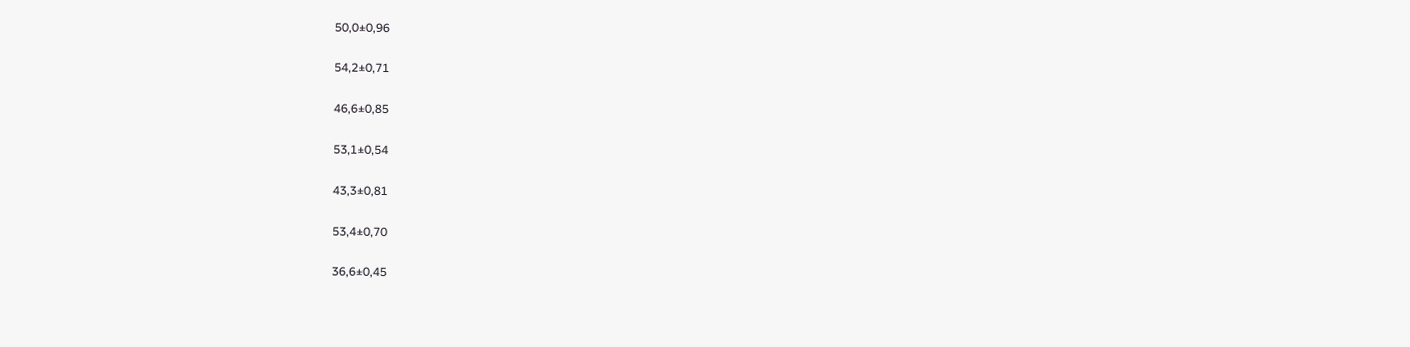50,0±0,96

54,2±0,71

46,6±0,85

53,1±0,54

43,3±0,81

53,4±0,70

36,6±0,45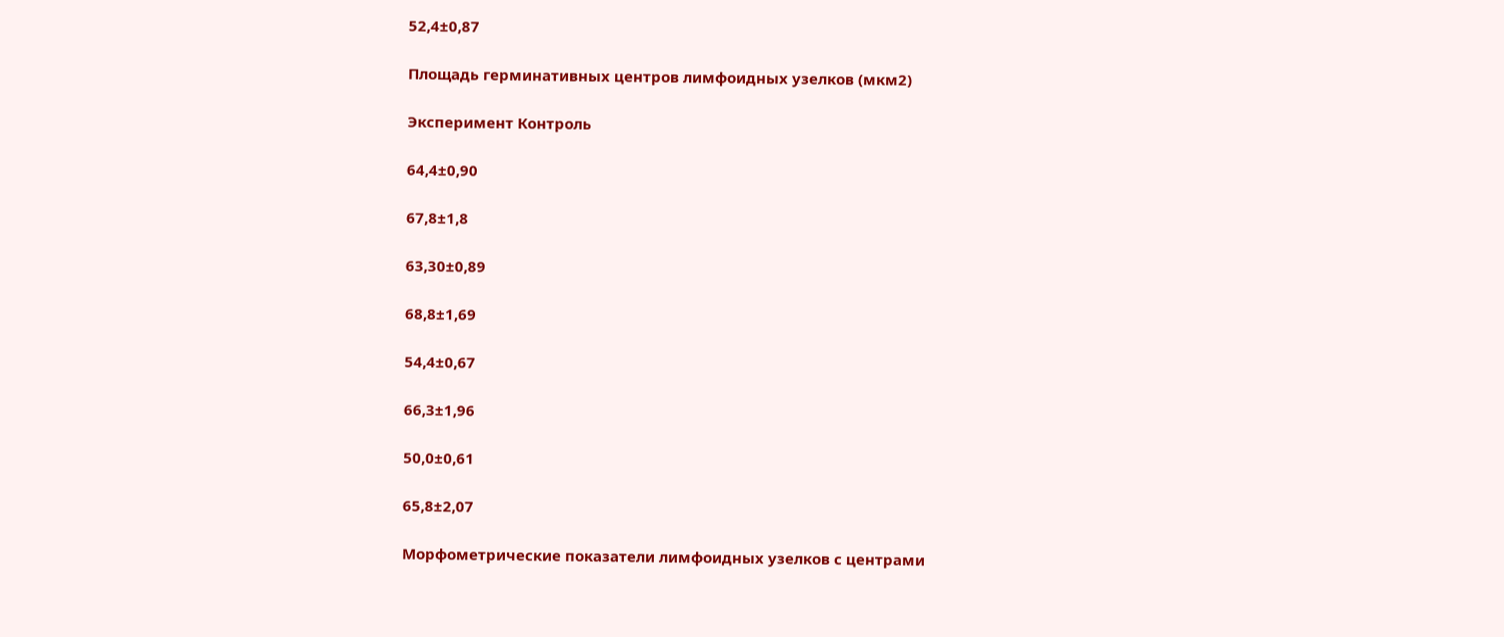52,4±0,87

Площадь герминативных центров лимфоидных узелков (мкм2)

Эксперимент Контроль

64,4±0,90

67,8±1,8

63,30±0,89

68,8±1,69

54,4±0,67

66,3±1,96

50,0±0,61

65,8±2,07

Морфометрические показатели лимфоидных узелков с центрами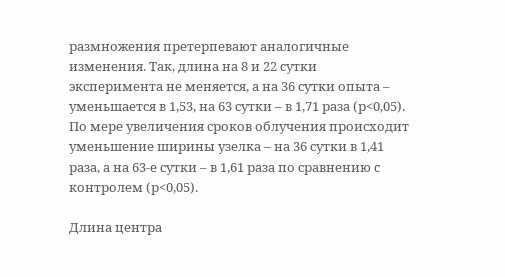размножения претерпевают аналогичные изменения. Так, длина на 8 и 22 сутки эксперимента не меняется, а на 36 сутки опыта – уменьшается в 1,53, на 63 сутки – в 1,71 раза (р<0,05). По мере увеличения сроков облучения происходит уменьшение ширины узелка – на 36 сутки в 1,41 раза, а на 63-е сутки – в 1,61 раза по сравнению с контролем (р<0,05).

Длина центра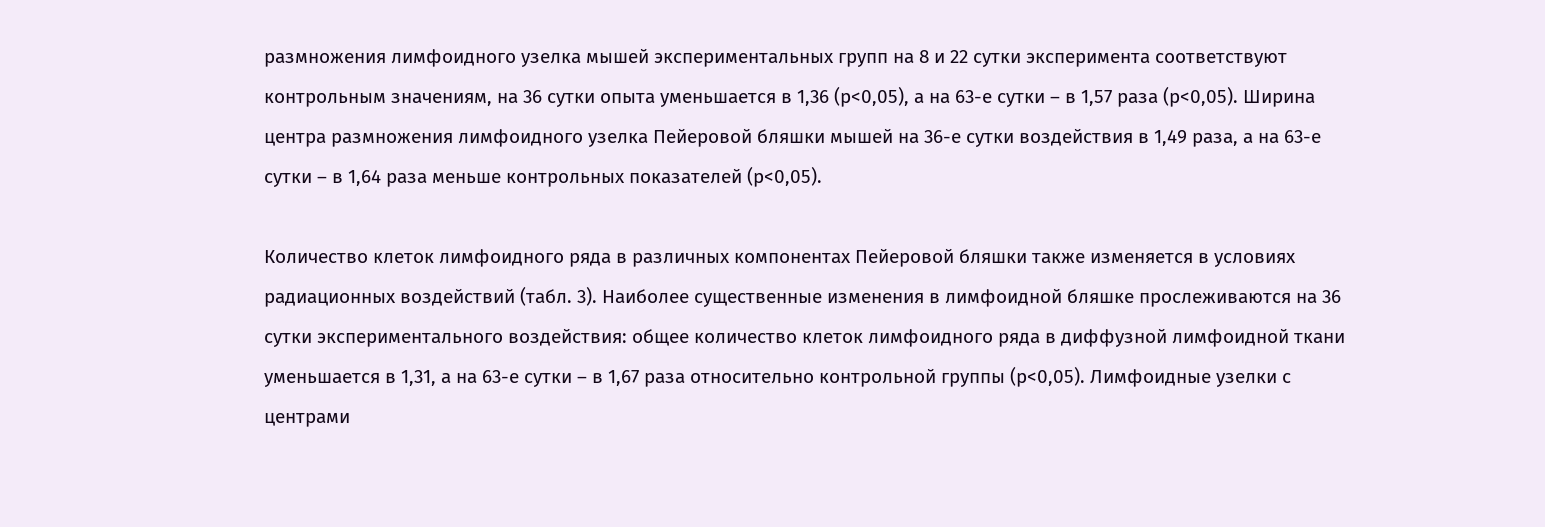размножения лимфоидного узелка мышей экспериментальных групп на 8 и 22 сутки эксперимента соответствуют контрольным значениям, на 36 сутки опыта уменьшается в 1,36 (р<0,05), а на 63-е сутки – в 1,57 раза (р<0,05). Ширина центра размножения лимфоидного узелка Пейеровой бляшки мышей на 36-е сутки воздействия в 1,49 раза, а на 63-е сутки – в 1,64 раза меньше контрольных показателей (р<0,05).

Количество клеток лимфоидного ряда в различных компонентах Пейеровой бляшки также изменяется в условиях радиационных воздействий (табл. 3). Наиболее существенные изменения в лимфоидной бляшке прослеживаются на 36 сутки экспериментального воздействия: общее количество клеток лимфоидного ряда в диффузной лимфоидной ткани уменьшается в 1,31, а на 63-е сутки – в 1,67 раза относительно контрольной группы (р<0,05). Лимфоидные узелки с центрами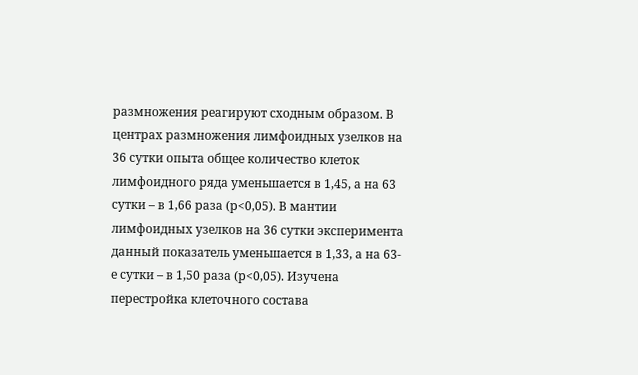размножения реагируют сходным образом. В центрах размножения лимфоидных узелков на 36 сутки опыта общее количество клеток лимфоидного ряда уменьшается в 1,45, а на 63 сутки – в 1,66 раза (р<0,05). В мантии лимфоидных узелков на 36 сутки эксперимента данный показатель уменьшается в 1,33, а на 63-е сутки – в 1,50 раза (р<0,05). Изучена перестройка клеточного состава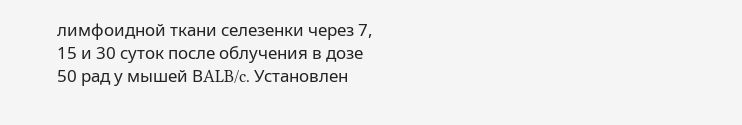лимфоидной ткани селезенки через 7, 15 и 30 суток после облучения в дозе 50 рад у мышей ВALB/c. Установлен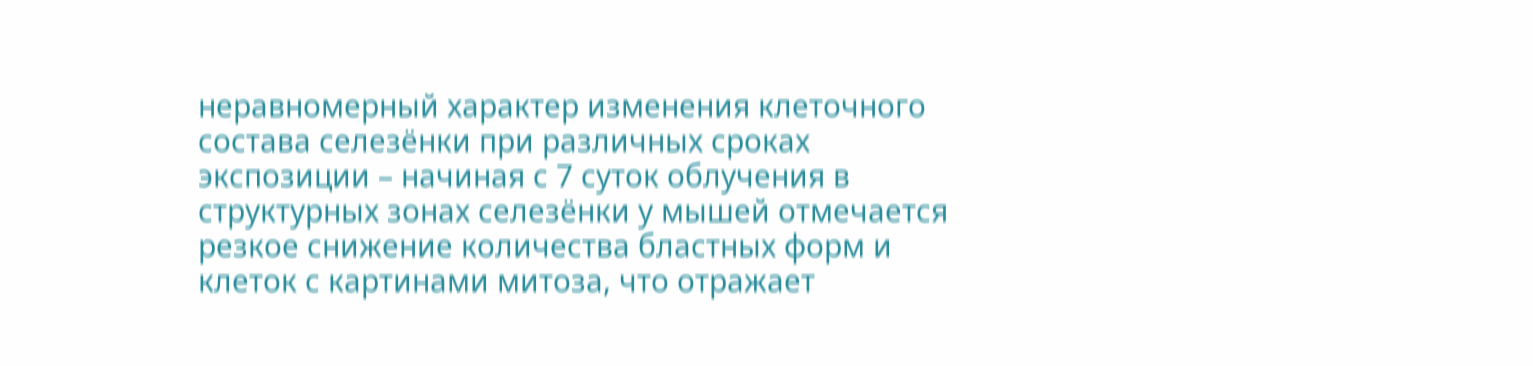неравномерный характер изменения клеточного состава селезёнки при различных сроках экспозиции – начиная с 7 суток облучения в структурных зонах селезёнки у мышей отмечается резкое снижение количества бластных форм и клеток с картинами митоза, что отражает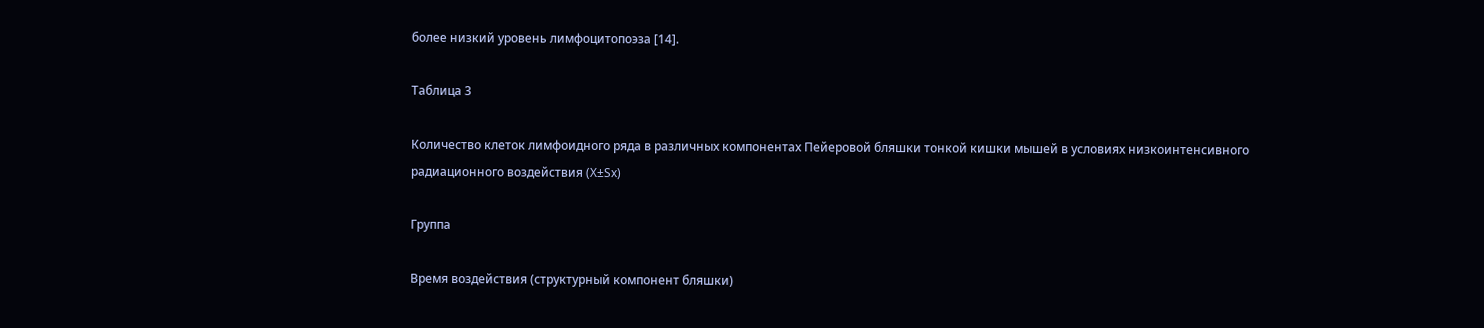более низкий уровень лимфоцитопоэза [14].

Таблица 3

Количество клеток лимфоидного ряда в различных компонентах Пейеровой бляшки тонкой кишки мышей в условиях низкоинтенсивного радиационного воздействия (X±Sx)

Группа

Время воздействия (структурный компонент бляшки)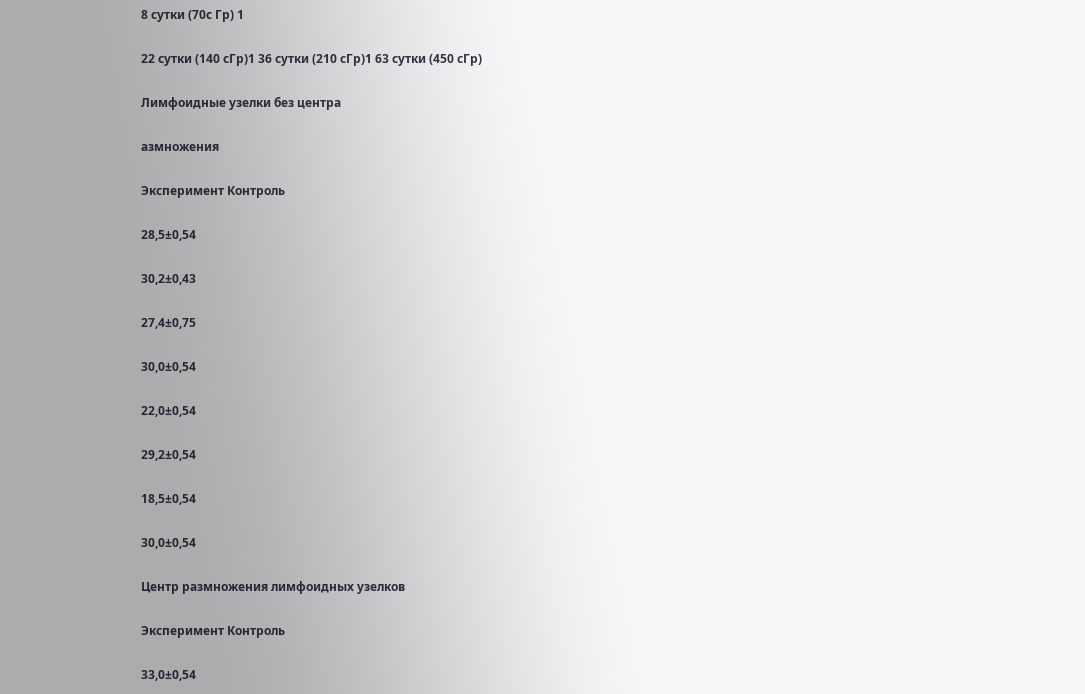8 сутки (70с Гр) 1

22 сутки (140 сГр)1 36 сутки (210 сГр)1 63 сутки (450 сГр)

Лимфоидные узелки без центра

азмножения

Эксперимент Контроль

28,5±0,54

30,2±0,43

27,4±0,75

30,0±0,54

22,0±0,54

29,2±0,54

18,5±0,54

30,0±0,54

Центр размножения лимфоидных узелков

Эксперимент Контроль

33,0±0,54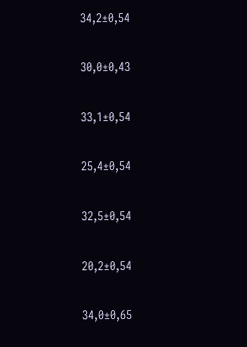34,2±0,54

30,0±0,43

33,1±0,54

25,4±0,54

32,5±0,54

20,2±0,54

34,0±0,65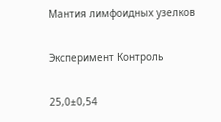Мантия лимфоидных узелков

Эксперимент Контроль

25,0±0,54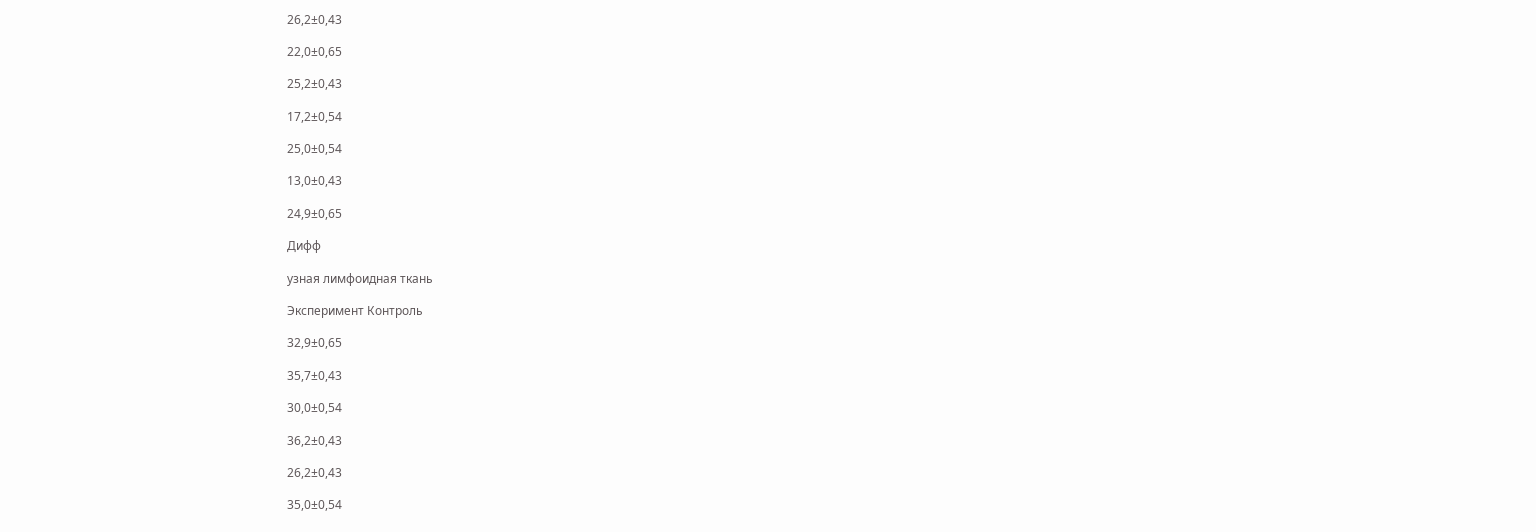26,2±0,43

22,0±0,65

25,2±0,43

17,2±0,54

25,0±0,54

13,0±0,43

24,9±0,65

Дифф

узная лимфоидная ткань

Эксперимент Контроль

32,9±0,65

35,7±0,43

30,0±0,54

36,2±0,43

26,2±0,43

35,0±0,54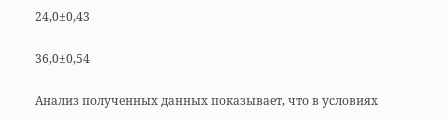24,0±0,43

36,0±0,54

Анализ полученных данных показывает, что в условиях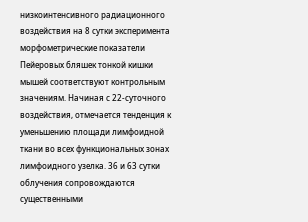низкоинтенсивного радиационного воздействия на 8 сутки эксперимента морфометрические показатели Пейеровых бляшек тонкой кишки мышей соответствуют контрольным значениям. Начиная с 22-суточного воздействия, отмечается тенденция к уменьшению площади лимфоидной ткани во всех функциональных зонах лимфоидного узелка. 36 и 63 сутки облучения сопровождаются существенными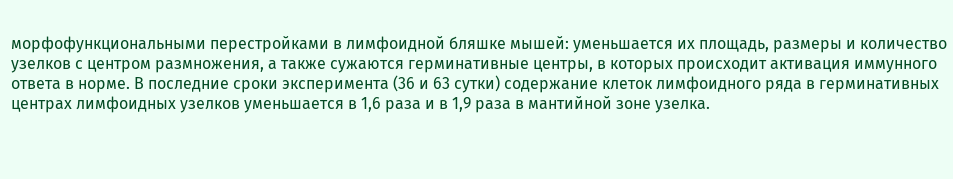морфофункциональными перестройками в лимфоидной бляшке мышей: уменьшается их площадь, размеры и количество узелков с центром размножения, а также сужаются герминативные центры, в которых происходит активация иммунного ответа в норме. В последние сроки эксперимента (36 и 63 сутки) содержание клеток лимфоидного ряда в герминативных центрах лимфоидных узелков уменьшается в 1,6 раза и в 1,9 раза в мантийной зоне узелка.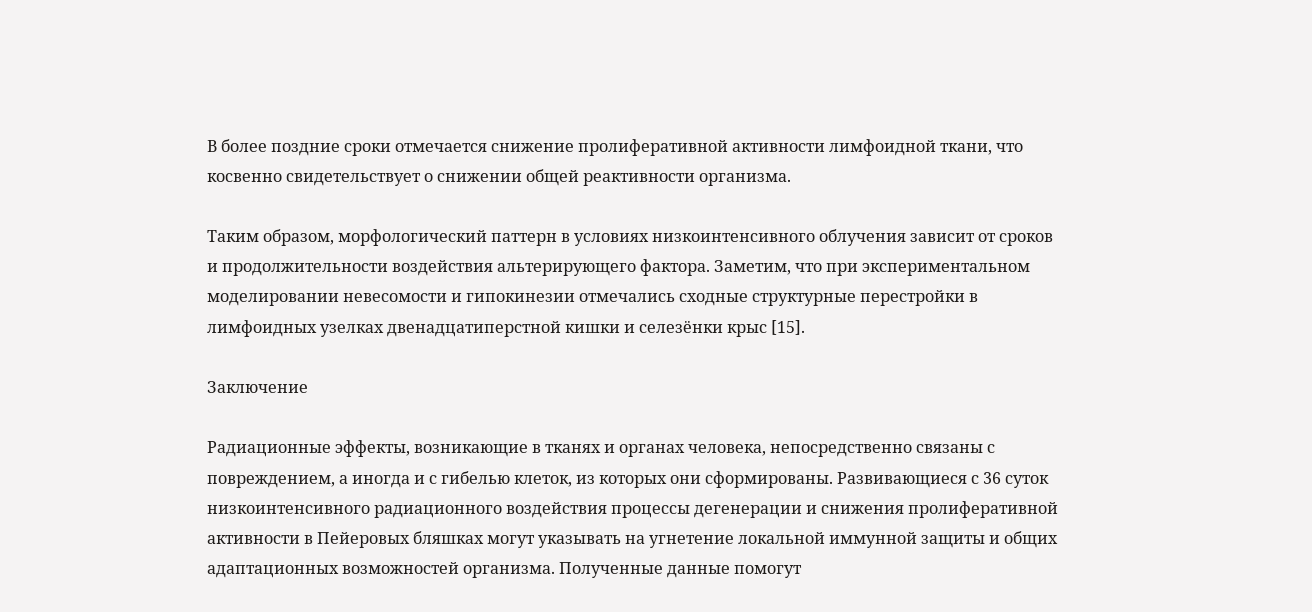В более поздние сроки отмечается снижение пролиферативной активности лимфоидной ткани, что косвенно свидетельствует о снижении общей реактивности организма.

Таким образом, морфологический паттерн в условиях низкоинтенсивного облучения зависит от сроков и продолжительности воздействия альтерирующего фактора. Заметим, что при экспериментальном моделировании невесомости и гипокинезии отмечались сходные структурные перестройки в лимфоидных узелках двенадцатиперстной кишки и селезёнки крыс [15].

Заключение

Радиационные эффекты, возникающие в тканях и органах человека, непосредственно связаны с повреждением, а иногда и с гибелью клеток, из которых они сформированы. Развивающиеся с 36 суток низкоинтенсивного радиационного воздействия процессы дегенерации и снижения пролиферативной активности в Пейеровых бляшках могут указывать на угнетение локальной иммунной защиты и общих адаптационных возможностей организма. Полученные данные помогут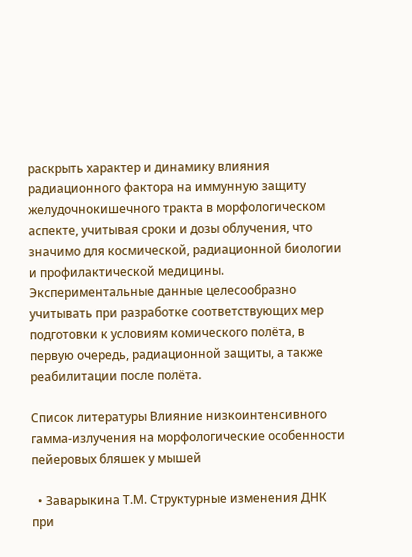раскрыть характер и динамику влияния радиационного фактора на иммунную защиту желудочнокишечного тракта в морфологическом аспекте, учитывая сроки и дозы облучения, что значимо для космической, радиационной биологии и профилактической медицины. Экспериментальные данные целесообразно учитывать при разработке соответствующих мер подготовки к условиям комического полёта, в первую очередь, радиационной защиты, а также реабилитации после полёта.

Список литературы Влияние низкоинтенсивного гамма-излучения на морфологические особенности пейеровых бляшек у мышей

  • Заварыкина Т.М. Структурные изменения ДНК при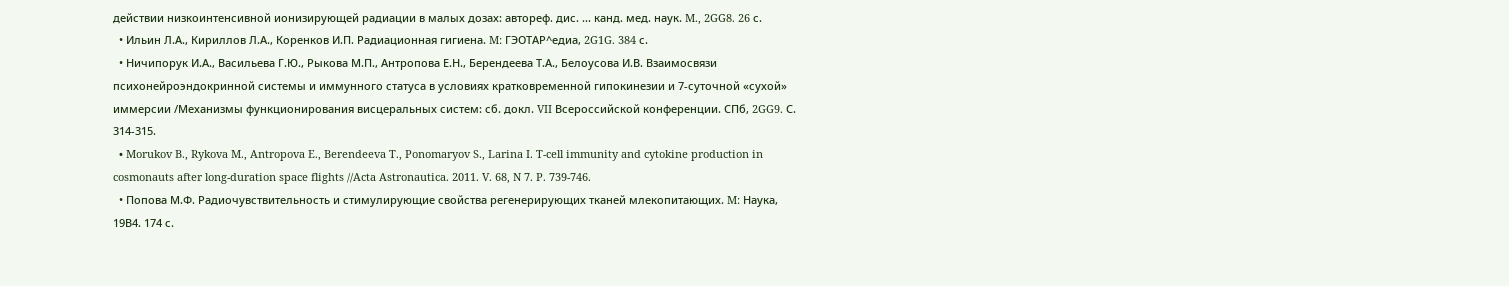действии низкоинтенсивной ионизирующей радиации в малых дозах: автореф. дис. ... канд. мед. наук. M., 2GG8. 26 с.
  • Ильин Л.А., Кириллов Л.А., Коренков И.П. Радиационная гигиена. M: ГЭОТАР^едиа, 2G1G. 384 с.
  • Ничипорук И.А., Васильева Г.Ю., Рыкова М.П., Антропова Е.Н., Берендеева Т.А., Белоусова И.В. Взаимосвязи психонейроэндокринной системы и иммунного статуса в условиях кратковременной гипокинезии и 7-суточной «сухой» иммерсии /Механизмы функционирования висцеральных систем: сб. докл. VII Всероссийской конференции. СПб, 2GG9. С. 314-315.
  • Morukov B., Rykova M., Antropova E., Berendeeva T., Ponomaryov S., Larina I. T-cell immunity and cytokine production in cosmonauts after long-duration space flights //Acta Astronautica. 2011. V. 68, N 7. P. 739-746.
  • Попова М.Ф. Радиочувствительность и стимулирующие свойства регенерирующих тканей млекопитающих. M: Наука, 19В4. 174 с.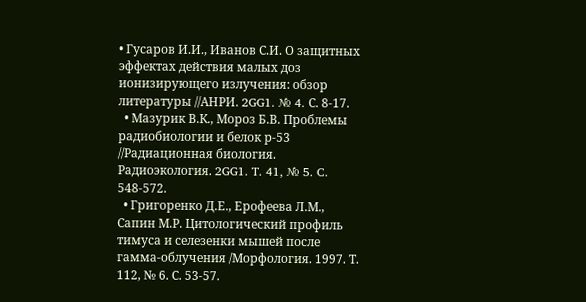• Гусаров И.И., Иванов С.И. О защитных эффектах действия малых доз ионизирующего излучения: обзор литературы //АНРИ. 2GG1. № 4. С. 8-17.
  • Мазурик В.К., Мороз Б.В. Проблемы радиобиологии и белок р-53 //Радиационная биология. Радиоэкология. 2GG1. T. 41, № 5. C. 548-572.
  • Григоренко Д.Е., Ерофеева Л.М., Сапин М.Р. Цитологический профиль тимуса и селезенки мышей после гамма-облучения /Морфология. 1997. Т. 112, № 6. С. 53-57.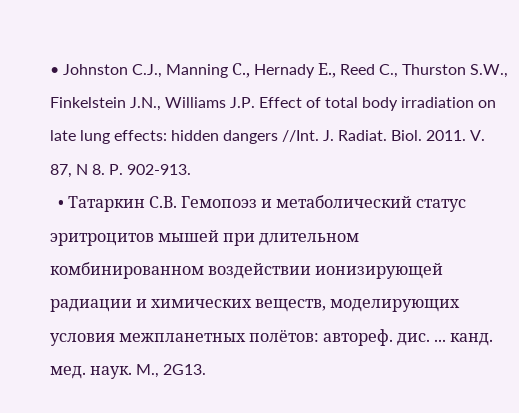• Johnston C.J., Manning С., Hernady Е., Reed C., Thurston S.W., Finkelstein J.N., Williams J.P. Effect of total body irradiation on late lung effects: hidden dangers //Int. J. Radiat. Biol. 2011. V. 87, N 8. P. 902-913.
  • Татаркин С.В. Гемопоэз и метаболический статус эритроцитов мышей при длительном комбинированном воздействии ионизирующей радиации и химических веществ, моделирующих условия межпланетных полётов: автореф. дис. ... канд. мед. наук. M., 2G13.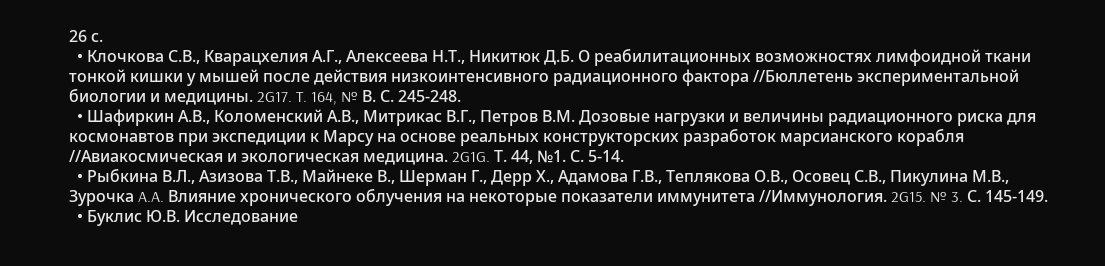26 с.
  • Клочкова С.В., Кварацхелия А.Г., Алексеева Н.Т., Никитюк Д.Б. О реабилитационных возможностях лимфоидной ткани тонкой кишки у мышей после действия низкоинтенсивного радиационного фактора //Бюллетень экспериментальной биологии и медицины. 2G17. T. 164, № В. С. 245-248.
  • Шафиркин А.В., Коломенский А.В., Митрикас В.Г., Петров В.М. Дозовые нагрузки и величины радиационного риска для космонавтов при экспедиции к Mарсу на основе реальных конструкторских разработок марсианского корабля //Авиакосмическая и экологическая медицина. 2G1G. Т. 44, №1. С. 5-14.
  • Рыбкина В.Л., Азизова Т.В., Майнеке В., Шерман Г., Дерр Х., Адамова Г.В., Теплякова О.В., Осовец С.В., Пикулина М.В., Зурочка A.A. Влияние хронического облучения на некоторые показатели иммунитета //Иммунология. 2G15. № 3. С. 145-149.
  • Буклис Ю.В. Исследование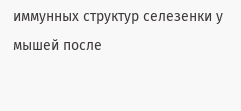иммунных структур селезенки у мышей после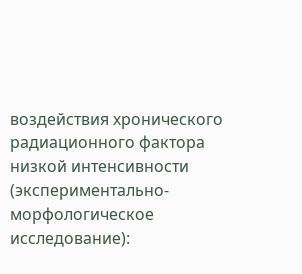воздействия хронического радиационного фактора низкой интенсивности (экспериментально-морфологическое исследование):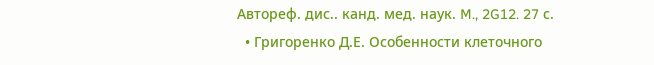Автореф. дис.. канд. мед. наук. M., 2G12. 27 с.
  • Григоренко Д.Е. Особенности клеточного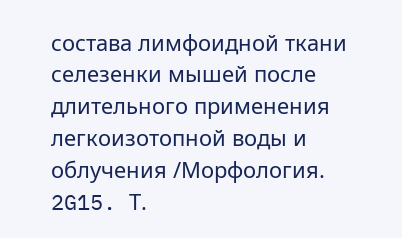состава лимфоидной ткани селезенки мышей после длительного применения легкоизотопной воды и облучения /Морфология. 2G15. Т.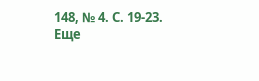148, № 4. С. 19-23.
Еще